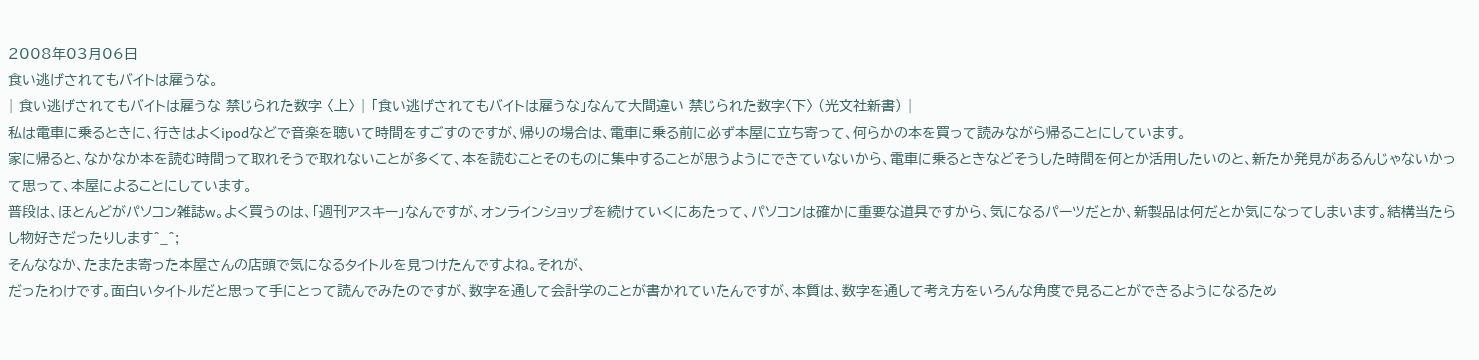2008年03月06日
食い逃げされてもバイトは雇うな。
| 食い逃げされてもバイトは雇うな 禁じられた数字 〈上〉 | 「食い逃げされてもバイトは雇うな」なんて大間違い 禁じられた数字〈下〉 (光文社新書) |
私は電車に乗るときに、行きはよくipodなどで音楽を聴いて時間をすごすのですが、帰りの場合は、電車に乗る前に必ず本屋に立ち寄って、何らかの本を買って読みながら帰ることにしています。
家に帰ると、なかなか本を読む時間って取れそうで取れないことが多くて、本を読むことそのものに集中することが思うようにできていないから、電車に乗るときなどそうした時間を何とか活用したいのと、新たか発見があるんじゃないかって思って、本屋によることにしています。
普段は、ほとんどがパソコン雑誌w。よく買うのは、「週刊アスキー」なんですが、オンラインショップを続けていくにあたって、パソコンは確かに重要な道具ですから、気になるパーツだとか、新製品は何だとか気になってしまいます。結構当たらし物好きだったりします^_^;
そんななか、たまたま寄った本屋さんの店頭で気になるタイトルを見つけたんですよね。それが、
だったわけです。面白いタイトルだと思って手にとって読んでみたのですが、数字を通して会計学のことが書かれていたんですが、本質は、数字を通して考え方をいろんな角度で見ることができるようになるため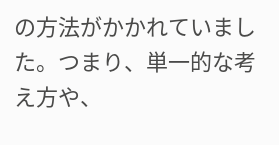の方法がかかれていました。つまり、単一的な考え方や、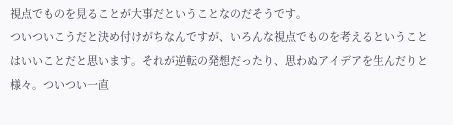視点でものを見ることが大事だということなのだそうです。
ついついこうだと決め付けがちなんですが、いろんな視点でものを考えるということはいいことだと思います。それが逆転の発想だったり、思わぬアイデアを生んだりと様々。ついつい一直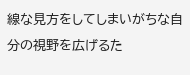線な見方をしてしまいがちな自分の視野を広げるた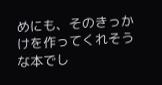めにも、そのきっかけを作ってくれそうな本でし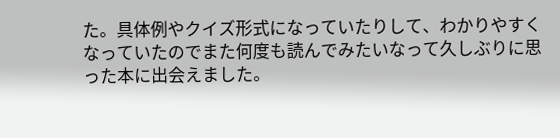た。具体例やクイズ形式になっていたりして、わかりやすくなっていたのでまた何度も読んでみたいなって久しぶりに思った本に出会えました。